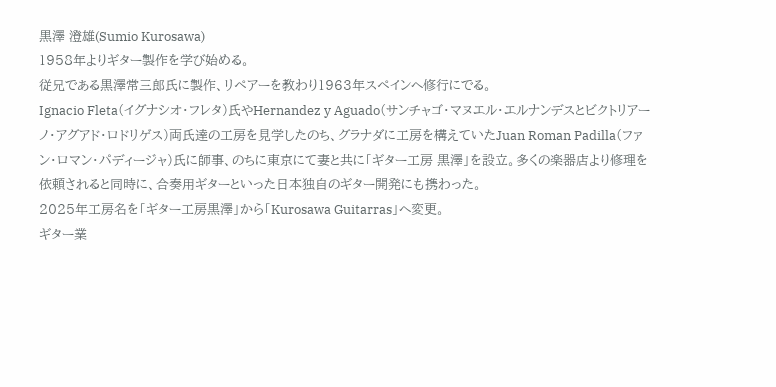黒澤 澄雄(Sumio Kurosawa)
1958年よりギター製作を学び始める。
従兄である黒澤常三郎氏に製作、リペアーを教わり1963年スペインへ修行にでる。
Ignacio Fleta(イグナシオ・フレタ)氏やHernandez y Aguado(サンチャゴ・マヌエル・エルナンデスとビクトリアーノ・アグアド・ロドリゲス)両氏達の工房を見学したのち、グラナダに工房を構えていたJuan Roman Padilla(ファン・ロマン・パディージャ)氏に師事、のちに東京にて妻と共に「ギター工房 黒澤」を設立。多くの楽器店より修理を依頼されると同時に、合奏用ギターといった日本独自のギター開発にも携わった。
2025年工房名を「ギター工房黒澤」から「Kurosawa Guitarras」へ変更。
ギター業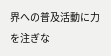界への普及活動に力を注ぎな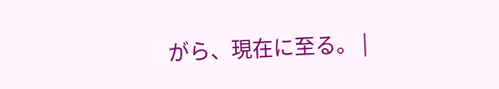がら、現在に至る。 |